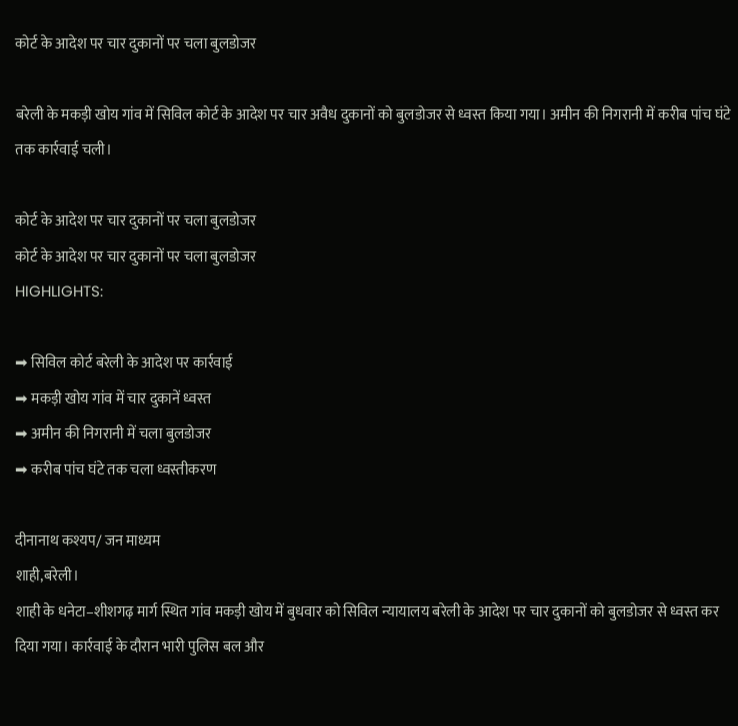कोर्ट के आदेश पर चार दुकानों पर चला बुलडोजर

बरेली के मकड़ी खोय गांव में सिविल कोर्ट के आदेश पर चार अवैध दुकानों को बुलडोजर से ध्वस्त किया गया। अमीन की निगरानी में करीब पांच घंटे तक कार्रवाई चली।

कोर्ट के आदेश पर चार दुकानों पर चला बुलडोजर
कोर्ट के आदेश पर चार दुकानों पर चला बुलडोजर
HIGHLIGHTS:

➡ सिविल कोर्ट बरेली के आदेश पर कार्रवाई
➡ मकड़ी खोय गांव में चार दुकानें ध्वस्त
➡ अमीन की निगरानी में चला बुलडोजर
➡ करीब पांच घंटे तक चला ध्वस्तीकरण

दीनानाथ कश्यप/ जन माध्यम
शाही,बरेली।
शाही के धनेटा–शीशगढ़ मार्ग स्थित गांव मकड़ी खोय में बुधवार को सिविल न्यायालय बरेली के आदेश पर चार दुकानों को बुलडोजर से ध्वस्त कर दिया गया। कार्रवाई के दौरान भारी पुलिस बल और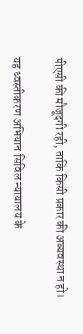पीएसी की मौजूदगी रही, ताकि किसी प्रकार की अव्यवस्था न हो।

यह ध्वस्तीकरण अभियान सिविल न्यायालय के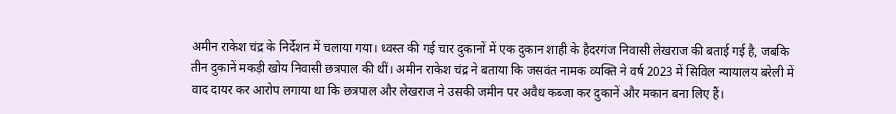अमीन राकेश चंद्र के निर्देशन में चलाया गया। ध्वस्त की गई चार दुकानों में एक दुकान शाही के हैदरगंज निवासी लेखराज की बताई गई है, जबकि तीन दुकानें मकड़ी खोय निवासी छत्रपाल की थीं। अमीन राकेश चंद्र ने बताया कि जसवंत नामक व्यक्ति ने वर्ष 2023 में सिविल न्यायालय बरेली में वाद दायर कर आरोप लगाया था कि छत्रपाल और लेखराज ने उसकी जमीन पर अवैध कब्जा कर दुकानें और मकान बना लिए हैं।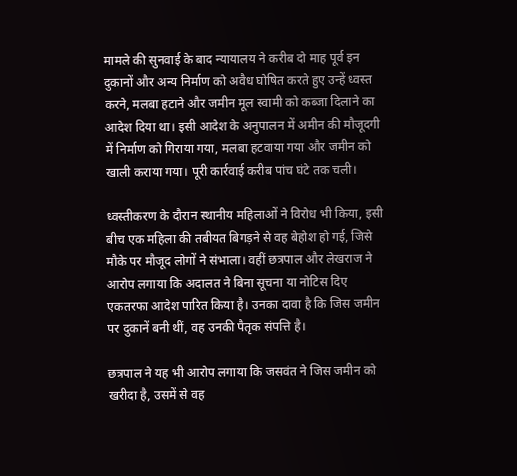मामले की सुनवाई के बाद न्यायालय ने करीब दो माह पूर्व इन दुकानों और अन्य निर्माण को अवैध घोषित करते हुए उन्हें ध्वस्त करने, मलबा हटाने और जमीन मूल स्वामी को कब्जा दिलाने का आदेश दिया था। इसी आदेश के अनुपालन में अमीन की मौजूदगी में निर्माण को गिराया गया, मलबा हटवाया गया और जमीन को खाली कराया गया। पूरी कार्रवाई करीब पांच घंटे तक चली।

ध्वस्तीकरण के दौरान स्थानीय महिलाओं ने विरोध भी किया, इसी बीच एक महिला की तबीयत बिगड़ने से वह बेहोश हो गई, जिसे मौके पर मौजूद लोगों ने संभाला। वहीं छत्रपाल और लेखराज ने आरोप लगाया कि अदालत ने बिना सूचना या नोटिस दिए एकतरफा आदेश पारित किया है। उनका दावा है कि जिस जमीन पर दुकानें बनी थीं, वह उनकी पैतृक संपत्ति है।

छत्रपाल ने यह भी आरोप लगाया कि जसवंत ने जिस जमीन को खरीदा है, उसमें से वह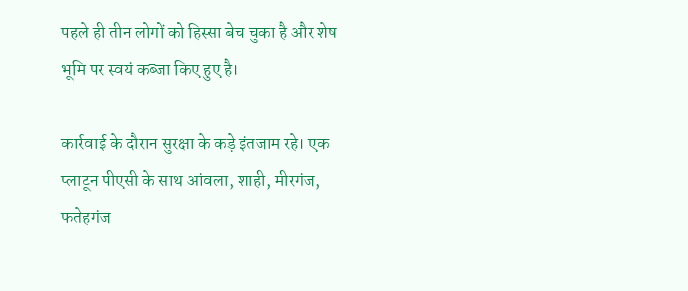पहले ही तीन लोगों को हिस्सा बेच चुका है और शेष भूमि पर स्वयं कब्जा किए हुए है।

कार्रवाई के दौरान सुरक्षा के कड़े इंतजाम रहे। एक प्लाटून पीएसी के साथ आंवला, शाही, मीरगंज, फतेहगंज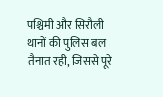पश्चिमी और सिरौली थानों की पुलिस बल तैनात रही, जिससे पूरे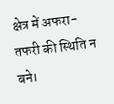क्षेत्र में अफरा-तफरी की स्थिति न बने।